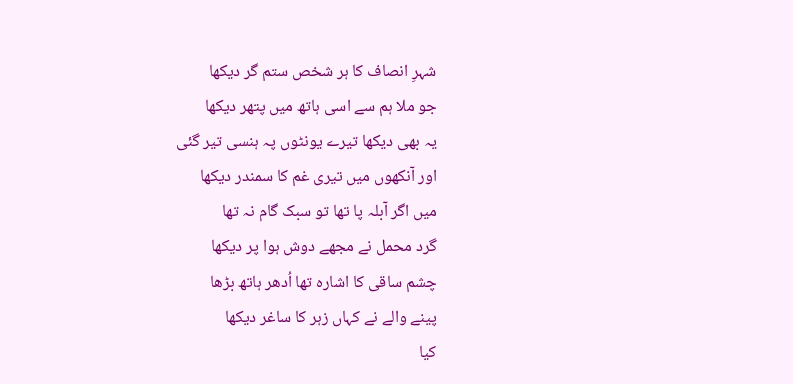شہرِ انصاف کا ہر شخص ستم گر دیکھا
جو ملا ہم سے اسی ہاتھ میں پتھر دیکھا
یہ بھی دیکھا تیرے یونٹوں پہ ہنسی تیر گئی
اور آنکھوں میں تیری غم کا سمندر دیکھا
میں اگر آبلہ پا تھا تو سبک گام نہ تھا
گرد محمل نے مجھے دوش ہوا پر دیکھا
چشم ساقی کا اشارہ تھا اُدھر ہاتھ بڑھا
پینے والے نے کہاں زہر کا ساغر دیکھا
کیا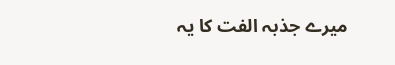میرے جذبہ الفت کا یہ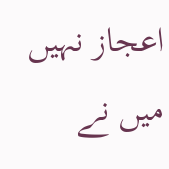اعجاز نہیں
میں نے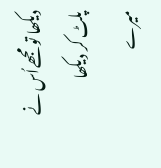دیکھا تو مجھےاُس نے پلٹ کر دیکھا
میرے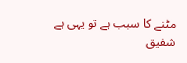مٹنے کا سبب ہے تو یہی ہے شفیق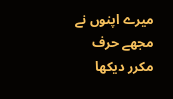میرے اپنوں نے مجھے حرف مکرر دیکھا